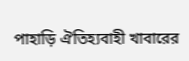পাহাড়ি ঐতিহ্যবাহী খাবারের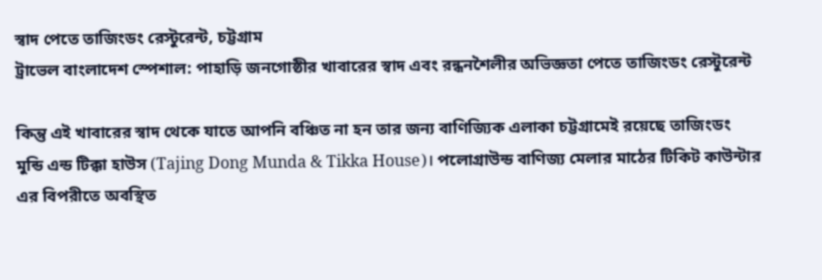স্বাদ পেতে তাজিংডং রেস্টুরেন্ট, চট্টগ্রাম
ট্রাভেল বাংলাদেশ স্পেশাল: পাহাড়ি জনগোষ্ঠীর খাবারের স্বাদ এবং রন্ধনশৈলীর অভিজ্ঞতা পেতে তাজিংডং রেস্টুরেন্ট

কিন্তু এই খাবারের স্বাদ থেকে যাতে আপনি বঞ্চিত না হন তার জন্য বাণিজ্যিক এলাকা চট্টগ্রামেই রয়েছে তাজিংডং মুন্ডি এন্ড টিক্কা হাউস (Tajing Dong Munda & Tikka House)। পলোগ্রাউন্ড বাণিজ্য মেলার মাঠের টিকিট কাউন্টার এর বিপরীতে অবস্থিত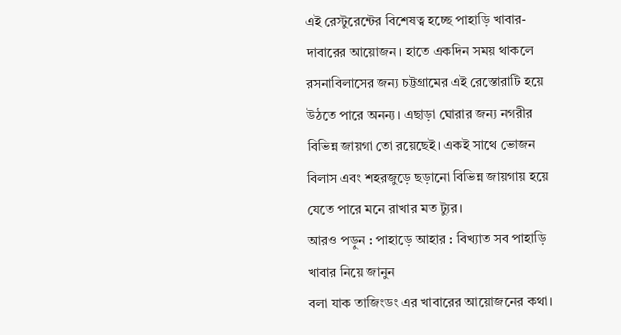এই রেস্টুরেন্টের বিশেষত্ব হচ্ছে পাহাড়ি খাবার-দাবারের আয়োজন। হাতে একদিন সময় থাকলে রসনাবিলাসের জন্য চট্টগ্রামের এই রেস্তোরাটি হয়ে উঠতে পারে অনন্য। এছাড়া ঘোরার জন্য নগরীর বিভিন্ন জায়গা তো রয়েছেই। একই সাথে ভোজন বিলাস এবং শহরজুড়ে ছড়ানো বিভিন্ন জায়গায় হয়ে যেতে পারে মনে রাখার মত ট্যুর।
আরও পড়ুন : পাহাড়ে আহার : বিখ্যাত সব পাহাড়ি খাবার নিয়ে জানুন
বলা যাক তাজিংডং এর খাবারের আয়োজনের কথা।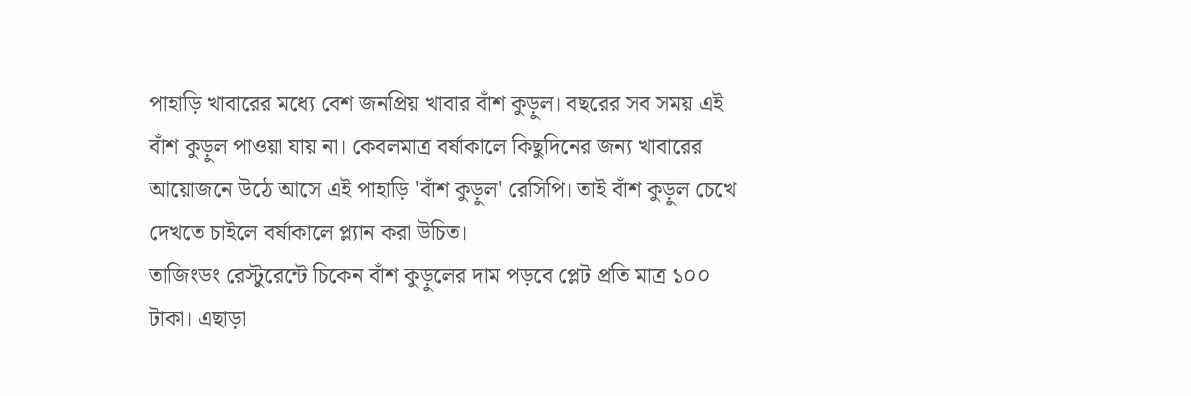পাহাড়ি খাবারের মধ্যে বেশ জনপ্রিয় খাবার বাঁশ কুড়ুল। বছরের সব সময় এই বাঁশ কুড়ুল পাওয়া যায় না। কেবলমাত্র বর্ষাকালে কিছুদিনের জন্য খাবারের আয়োজনে উঠে আসে এই পাহাড়ি 'বাঁশ কুড়ুল' রেসিপি। তাই বাঁশ কুড়ুল চেখে দেখতে চাইলে বর্ষাকালে প্ল্যান করা উচিত।
তাজিংডং রেস্টুরেন্টে চিকেন বাঁশ কুড়ুলের দাম পড়বে প্লেট প্রতি মাত্র ১০০ টাকা। এছাড়া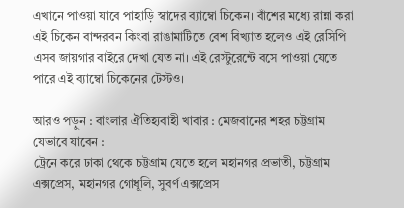এখানে পাওয়া যাবে পাহাড়ি স্বাদের ব্যাম্বো চিকেন। বাঁশের মধ্যে রান্না করা এই চিকেন বান্দরবন কিংবা রাঙামাটিতে বেশ বিখ্যাত হলেও এই রেসিপি এসব জায়গার বাইরে দেখা যেত না। এই রেস্টুরেন্টে বসে পাওয়া যেতে পারে এই ব্যাম্বো চিকেনের টেস্টও।

আরও পড়ুন : বাংলার ঐতিহ্যবাহী খাবার : মেজবানের শহর চট্টগ্রাম
যেভাবে যাবেন :
ট্রেনে করে ঢাকা থেকে চট্টগ্রাম যেতে হলে মহানগর প্রভাতী, চট্টগ্রাম এক্সপ্রেস, মহানগর গোধূলি, সুবর্ণ এক্সপ্রেস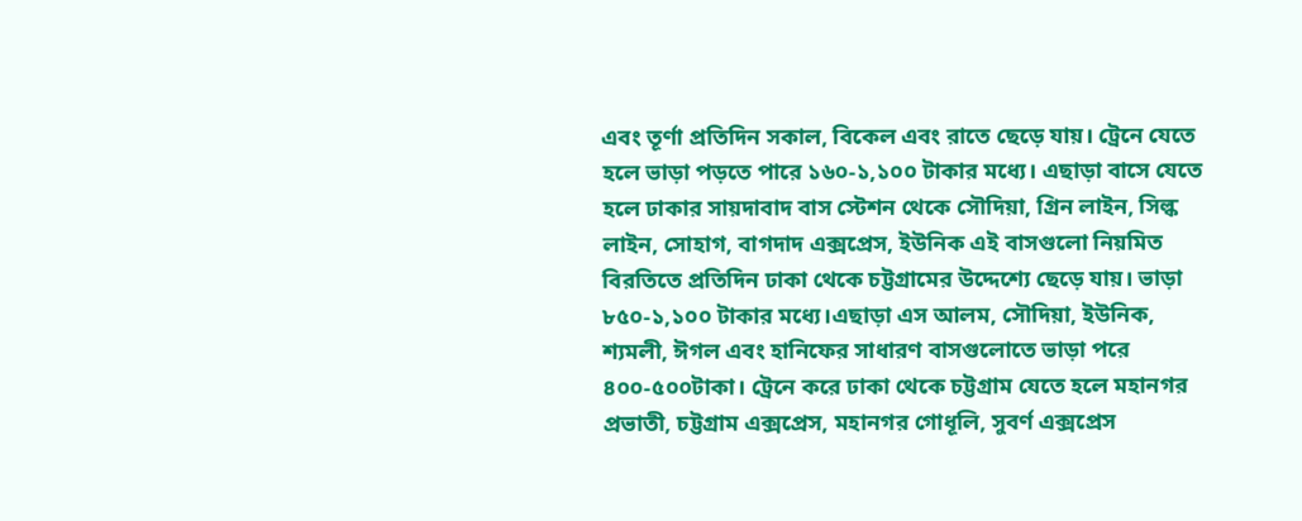এবং তূর্ণা প্রতিদিন সকাল, বিকেল এবং রাতে ছেড়ে যায়। ট্রেনে যেতে হলে ভাড়া পড়তে পারে ১৬০-১,১০০ টাকার মধ্যে। এছাড়া বাসে যেতে হলে ঢাকার সায়দাবাদ বাস স্টেশন থেকে সৌদিয়া, গ্রিন লাইন, সিল্ক লাইন, সোহাগ, বাগদাদ এক্সপ্রেস, ইউনিক এই বাসগুলো নিয়মিত বিরতিতে প্রতিদিন ঢাকা থেকে চট্টগ্রামের উদ্দেশ্যে ছেড়ে যায়। ভাড়া ৮৫০-১,১০০ টাকার মধ্যে।এছাড়া এস আলম, সৌদিয়া, ইউনিক, শ্যমলী, ঈগল এবং হানিফের সাধারণ বাসগুলোতে ভাড়া পরে ৪০০-৫০০টাকা। ট্রেনে করে ঢাকা থেকে চট্টগ্রাম যেতে হলে মহানগর প্রভাতী, চট্টগ্রাম এক্সপ্রেস, মহানগর গোধূলি, সুবর্ণ এক্সপ্রেস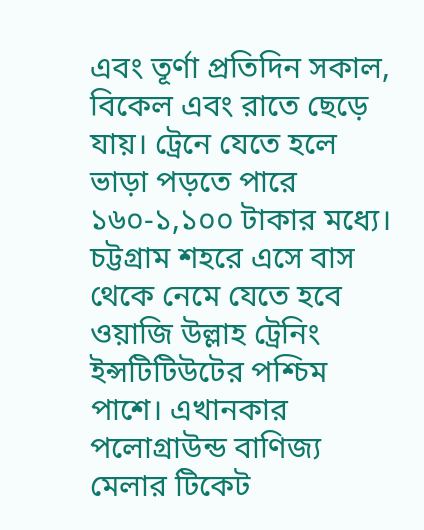এবং তূর্ণা প্রতিদিন সকাল, বিকেল এবং রাতে ছেড়ে যায়। ট্রেনে যেতে হলে ভাড়া পড়তে পারে ১৬০-১,১০০ টাকার মধ্যে। চট্টগ্রাম শহরে এসে বাস থেকে নেমে যেতে হবে ওয়াজি উল্লাহ ট্রেনিং ইন্সটিটিউটের পশ্চিম পাশে। এখানকার পলোগ্রাউন্ড বাণিজ্য মেলার টিকেট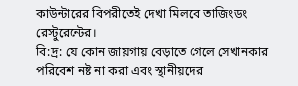কাউন্টারের বিপরীতেই দেখা মিলবে তাজিংডং রেস্টুরেন্টের।
বি:দ্র: যে কোন জায়গায় বেড়াতে গেলে সেখানকার পরিবেশ নষ্ট না করা এবং স্থানীয়দের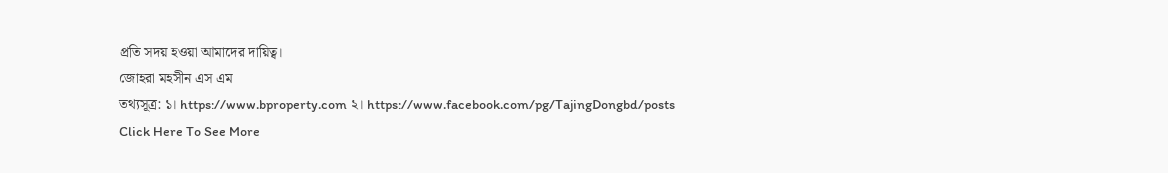প্রতি সদয় হওয়া আমাদের দায়িত্ব।
জোহরা মহসীন এস এম
তথ্যসূত্র: ১। https://www.bproperty.com ২। https://www.facebook.com/pg/TajingDongbd/posts
Click Here To See More